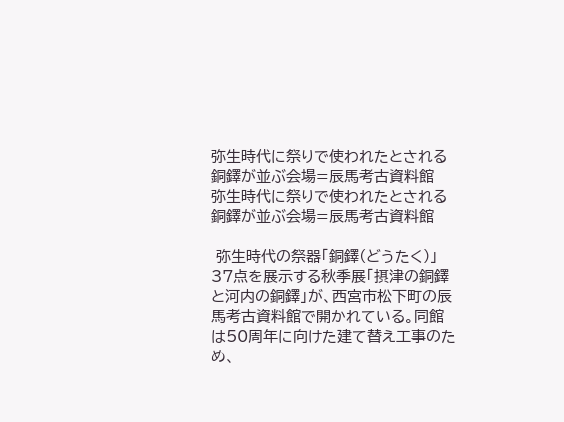弥生時代に祭りで使われたとされる銅鐸が並ぶ会場=辰馬考古資料館
弥生時代に祭りで使われたとされる銅鐸が並ぶ会場=辰馬考古資料館

 弥生時代の祭器「銅鐸(どうたく)」37点を展示する秋季展「摂津の銅鐸と河内の銅鐸」が、西宮市松下町の辰馬考古資料館で開かれている。同館は50周年に向けた建て替え工事のため、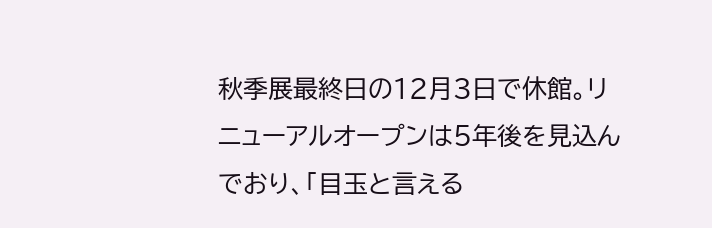秋季展最終日の12月3日で休館。リニューアルオープンは5年後を見込んでおり、「目玉と言える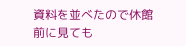資料を並べたので休館前に見ても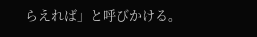らえれば」と呼びかける。